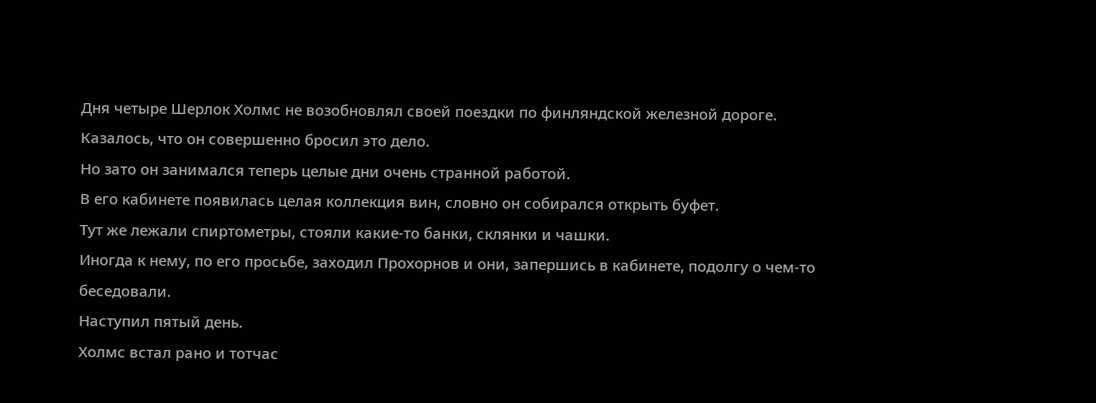Дня четыре Шерлок Холмс не возобновлял своей поездки по финляндской железной дороге.
Казалось, что он совершенно бросил это дело.
Но зато он занимался теперь целые дни очень странной работой.
В его кабинете появилась целая коллекция вин, словно он собирался открыть буфет.
Тут же лежали спиртометры, стояли какие-то банки, склянки и чашки.
Иногда к нему, по его просьбе, заходил Прохорнов и они, запершись в кабинете, подолгу о чем-то беседовали.
Наступил пятый день.
Холмс встал рано и тотчас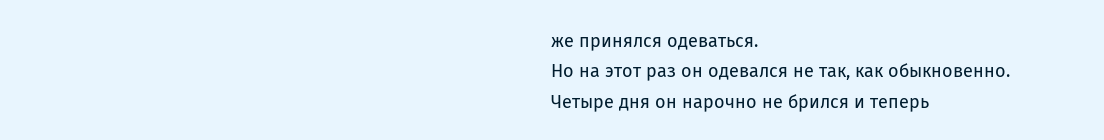же принялся одеваться.
Но на этот раз он одевался не так, как обыкновенно.
Четыре дня он нарочно не брился и теперь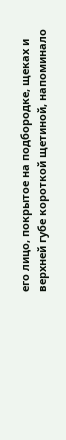его лицо, покрытое на подбородке, щеках и верхней губе короткой щетиной, напоминало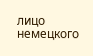лицо немецкого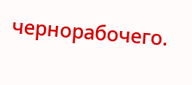чернорабочего.